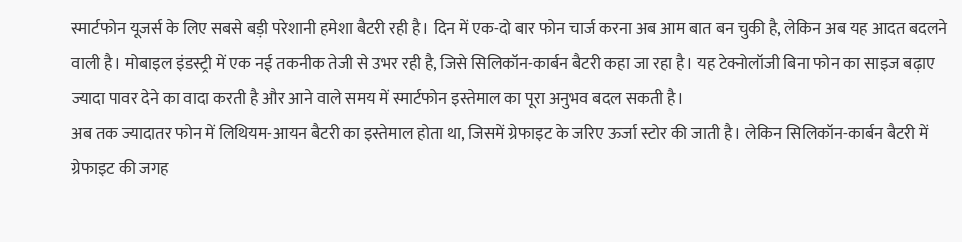स्मार्टफोन यूजर्स के लिए सबसे बड़ी परेशानी हमेशा बैटरी रही है। दिन में एक-दो बार फोन चार्ज करना अब आम बात बन चुकी है, लेकिन अब यह आदत बदलने वाली है। मोबाइल इंडस्ट्री में एक नई तकनीक तेजी से उभर रही है, जिसे सिलिकॉन-कार्बन बैटरी कहा जा रहा है। यह टेक्नोलॉजी बिना फोन का साइज बढ़ाए ज्यादा पावर देने का वादा करती है और आने वाले समय में स्मार्टफोन इस्तेमाल का पूरा अनुभव बदल सकती है।
अब तक ज्यादातर फोन में लिथियम-आयन बैटरी का इस्तेमाल होता था, जिसमें ग्रेफाइट के जरिए ऊर्जा स्टोर की जाती है। लेकिन सिलिकॉन-कार्बन बैटरी में ग्रेफाइट की जगह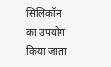सिलिकॉन का उपयोग किया जाता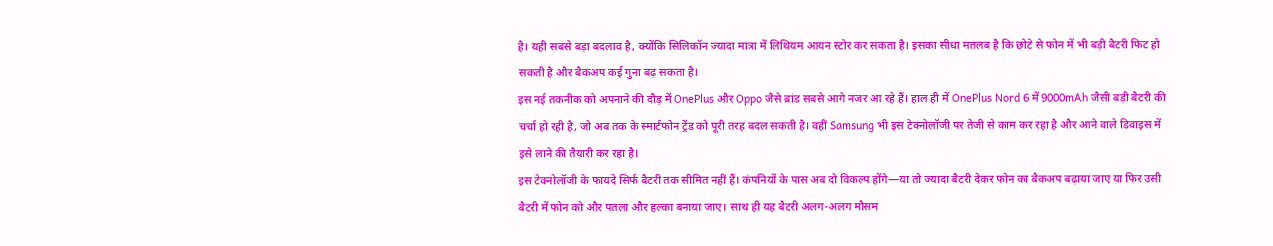है। यही सबसे बड़ा बदलाव है, क्योंकि सिलिकॉन ज्यादा मात्रा में लिथियम आयन स्टोर कर सकता है। इसका सीधा मतलब है कि छोटे से फोन में भी बड़ी बैटरी फिट हो सकती है और बैकअप कई गुना बढ़ सकता है।
इस नई तकनीक को अपनाने की दौड़ में OnePlus और Oppo जैसे ब्रांड सबसे आगे नजर आ रहे हैं। हाल ही में OnePlus Nord 6 में 9000mAh जैसी बड़ी बैटरी की चर्चा हो रही है, जो अब तक के स्मार्टफोन ट्रेंड को पूरी तरह बदल सकती है। वहीं Samsung भी इस टेक्नोलॉजी पर तेजी से काम कर रहा है और आने वाले डिवाइस में इसे लाने की तैयारी कर रहा है।
इस टेक्नोलॉजी के फायदे सिर्फ बैटरी तक सीमित नहीं हैं। कंपनियों के पास अब दो विकल्प होंगे—या तो ज्यादा बैटरी देकर फोन का बैकअप बढ़ाया जाए या फिर उसी बैटरी में फोन को और पतला और हल्का बनाया जाए। साथ ही यह बैटरी अलग-अलग मौसम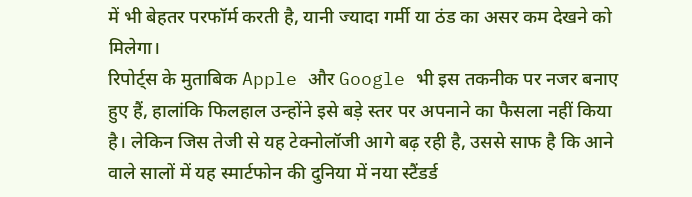में भी बेहतर परफॉर्म करती है, यानी ज्यादा गर्मी या ठंड का असर कम देखने को मिलेगा।
रिपोर्ट्स के मुताबिक Apple और Google भी इस तकनीक पर नजर बनाए हुए हैं, हालांकि फिलहाल उन्होंने इसे बड़े स्तर पर अपनाने का फैसला नहीं किया है। लेकिन जिस तेजी से यह टेक्नोलॉजी आगे बढ़ रही है, उससे साफ है कि आने वाले सालों में यह स्मार्टफोन की दुनिया में नया स्टैंडर्ड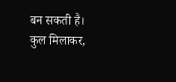बन सकती है।
कुल मिलाकर,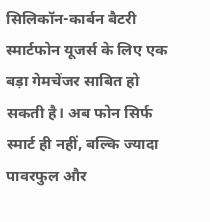सिलिकॉन-कार्बन बैटरी स्मार्टफोन यूजर्स के लिए एक बड़ा गेमचेंजर साबित हो सकती है। अब फोन सिर्फ स्मार्ट ही नहीं, बल्कि ज्यादा पावरफुल और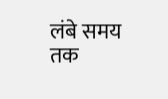लंबे समय तक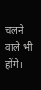चलने वाले भी होंगे।